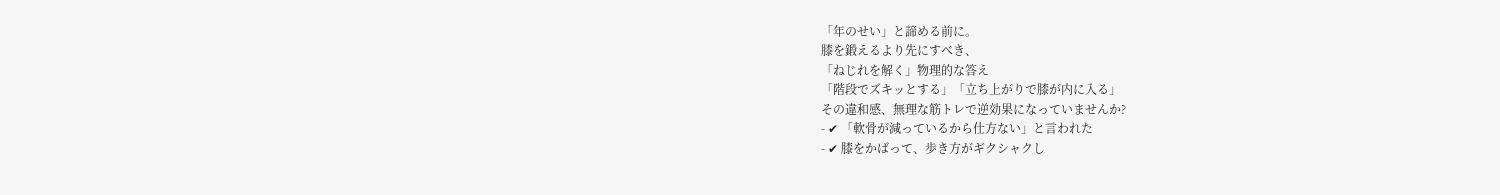「年のせい」と諦める前に。
膝を鍛えるより先にすべき、
「ねじれを解く」物理的な答え
「階段でズキッとする」「立ち上がりで膝が内に入る」
その違和感、無理な筋トレで逆効果になっていませんか?
- ✔ 「軟骨が減っているから仕方ない」と言われた
- ✔ 膝をかばって、歩き方がギクシャクし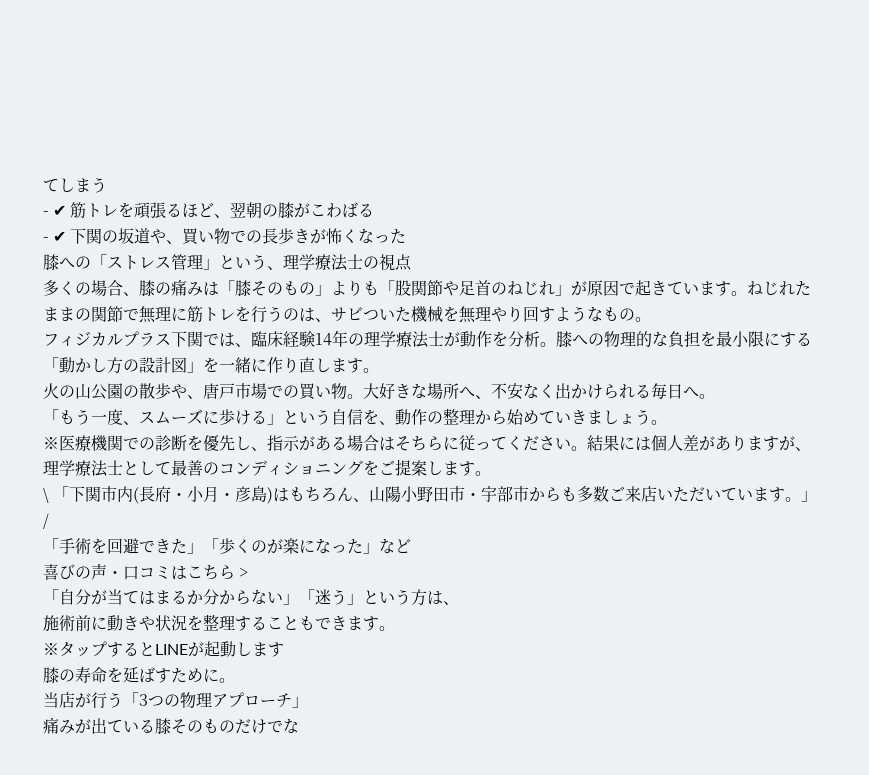てしまう
- ✔ 筋トレを頑張るほど、翌朝の膝がこわばる
- ✔ 下関の坂道や、買い物での長歩きが怖くなった
膝への「ストレス管理」という、理学療法士の視点
多くの場合、膝の痛みは「膝そのもの」よりも「股関節や足首のねじれ」が原因で起きています。ねじれたままの関節で無理に筋トレを行うのは、サビついた機械を無理やり回すようなもの。
フィジカルプラス下関では、臨床経験14年の理学療法士が動作を分析。膝への物理的な負担を最小限にする「動かし方の設計図」を一緒に作り直します。
火の山公園の散歩や、唐戸市場での買い物。大好きな場所へ、不安なく出かけられる毎日へ。
「もう一度、スムーズに歩ける」という自信を、動作の整理から始めていきましょう。
※医療機関での診断を優先し、指示がある場合はそちらに従ってください。結果には個人差がありますが、理学療法士として最善のコンディショニングをご提案します。
\ 「下関市内(長府・小月・彦島)はもちろん、山陽小野田市・宇部市からも多数ご来店いただいています。」 /
「手術を回避できた」「歩くのが楽になった」など
喜びの声・口コミはこちら >
「自分が当てはまるか分からない」「迷う」という方は、
施術前に動きや状況を整理することもできます。
※タップするとLINEが起動します
膝の寿命を延ばすために。
当店が行う「3つの物理アプローチ」
痛みが出ている膝そのものだけでな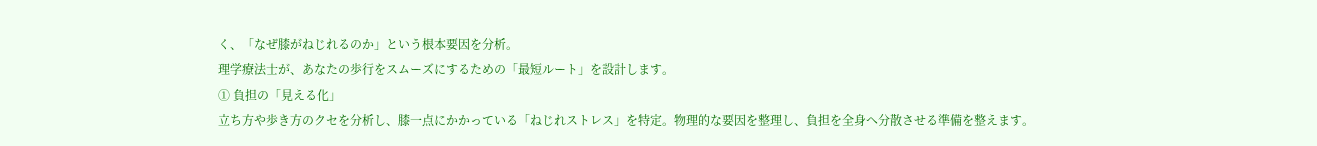く、「なぜ膝がねじれるのか」という根本要因を分析。
理学療法士が、あなたの歩行をスムーズにするための「最短ルート」を設計します。
① 負担の「見える化」
立ち方や歩き方のクセを分析し、膝一点にかかっている「ねじれストレス」を特定。物理的な要因を整理し、負担を全身へ分散させる準備を整えます。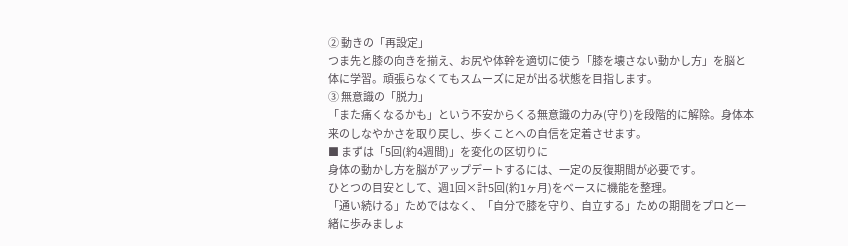② 動きの「再設定」
つま先と膝の向きを揃え、お尻や体幹を適切に使う「膝を壊さない動かし方」を脳と体に学習。頑張らなくてもスムーズに足が出る状態を目指します。
③ 無意識の「脱力」
「また痛くなるかも」という不安からくる無意識の力み(守り)を段階的に解除。身体本来のしなやかさを取り戻し、歩くことへの自信を定着させます。
■ まずは「5回(約4週間)」を変化の区切りに
身体の動かし方を脳がアップデートするには、一定の反復期間が必要です。
ひとつの目安として、週1回×計5回(約1ヶ月)をベースに機能を整理。
「通い続ける」ためではなく、「自分で膝を守り、自立する」ための期間をプロと一緒に歩みましょ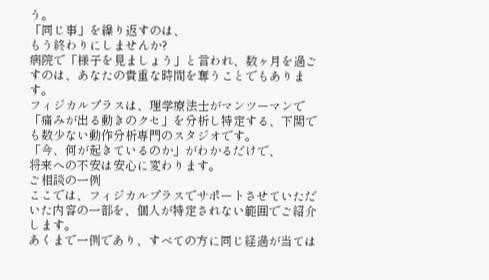う。
「同じ事」を繰り返すのは、
もう終わりにしませんか?
病院で「様子を見ましょう」と言われ、数ヶ月を過ごすのは、あなたの貴重な時間を奪うことでもあります。
フィジカルプラスは、理学療法士がマンツーマンで「痛みが出る動きのクセ」を分析し特定する、下関でも数少ない動作分析専門のスタジオです。
「今、何が起きているのか」がわかるだけで、
将来への不安は安心に変わります。
ご相談の一例
ここでは、フィジカルプラスでサポートさせていただいた内容の一部を、個人が特定されない範囲でご紹介します。
あくまで一例であり、すべての方に同じ経過が当ては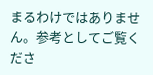まるわけではありません。参考としてご覧くださ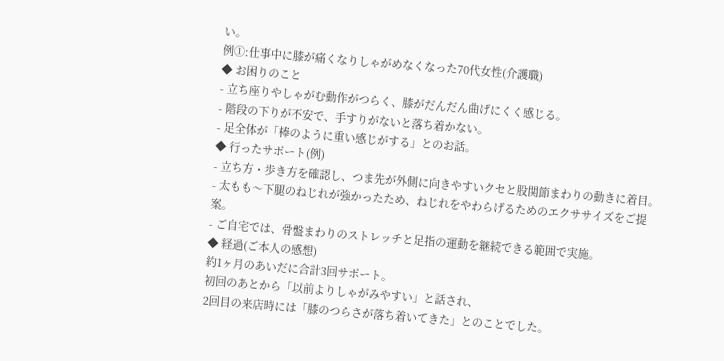い。
例①:仕事中に膝が痛くなりしゃがめなくなった70代女性(介護職)
◆ お困りのこと
- 立ち座りやしゃがむ動作がつらく、膝がだんだん曲げにくく感じる。
- 階段の下りが不安で、手すりがないと落ち着かない。
- 足全体が「棒のように重い感じがする」とのお話。
◆ 行ったサポート(例)
- 立ち方・歩き方を確認し、つま先が外側に向きやすいクセと股関節まわりの動きに着目。
- 太もも〜下腿のねじれが強かったため、ねじれをやわらげるためのエクササイズをご提案。
- ご自宅では、骨盤まわりのストレッチと足指の運動を継続できる範囲で実施。
◆ 経過(ご本人の感想)
約1ヶ月のあいだに合計3回サポート。
初回のあとから「以前よりしゃがみやすい」と話され、
2回目の来店時には「膝のつらさが落ち着いてきた」とのことでした。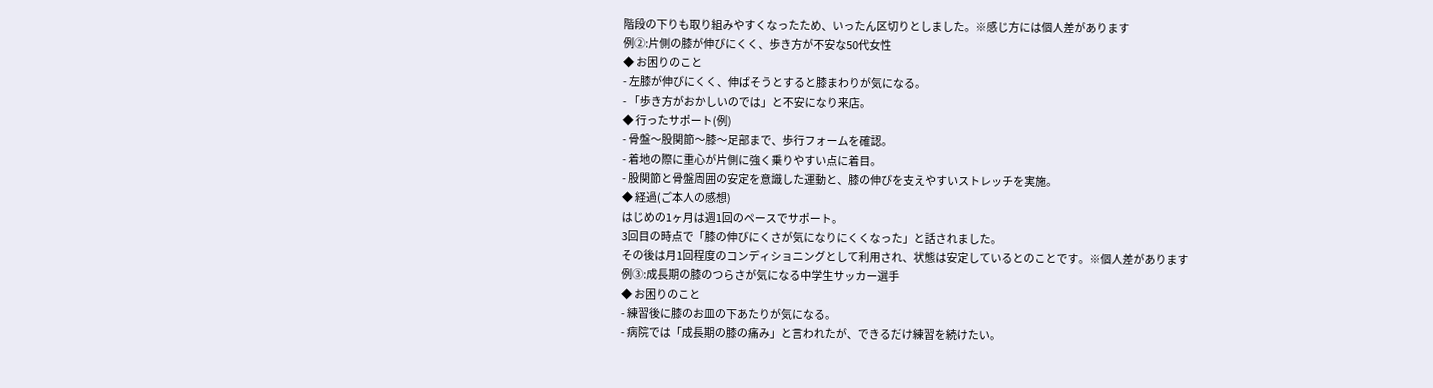階段の下りも取り組みやすくなったため、いったん区切りとしました。※感じ方には個人差があります
例②:片側の膝が伸びにくく、歩き方が不安な50代女性
◆ お困りのこと
- 左膝が伸びにくく、伸ばそうとすると膝まわりが気になる。
- 「歩き方がおかしいのでは」と不安になり来店。
◆ 行ったサポート(例)
- 骨盤〜股関節〜膝〜足部まで、歩行フォームを確認。
- 着地の際に重心が片側に強く乗りやすい点に着目。
- 股関節と骨盤周囲の安定を意識した運動と、膝の伸びを支えやすいストレッチを実施。
◆ 経過(ご本人の感想)
はじめの1ヶ月は週1回のペースでサポート。
3回目の時点で「膝の伸びにくさが気になりにくくなった」と話されました。
その後は月1回程度のコンディショニングとして利用され、状態は安定しているとのことです。※個人差があります
例③:成長期の膝のつらさが気になる中学生サッカー選手
◆ お困りのこと
- 練習後に膝のお皿の下あたりが気になる。
- 病院では「成長期の膝の痛み」と言われたが、できるだけ練習を続けたい。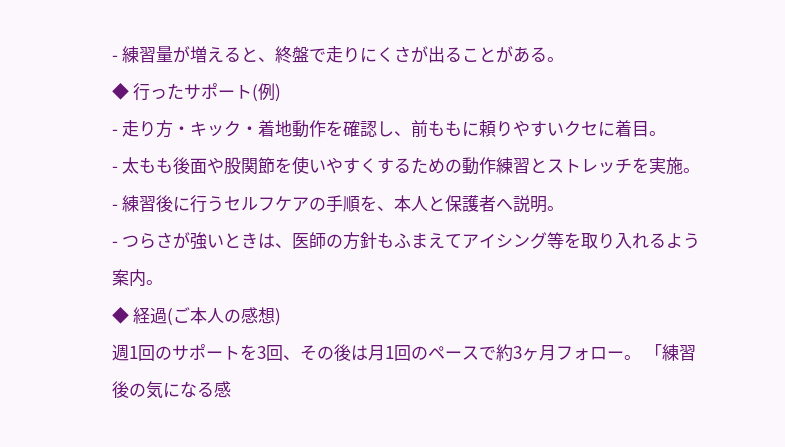- 練習量が増えると、終盤で走りにくさが出ることがある。
◆ 行ったサポート(例)
- 走り方・キック・着地動作を確認し、前ももに頼りやすいクセに着目。
- 太もも後面や股関節を使いやすくするための動作練習とストレッチを実施。
- 練習後に行うセルフケアの手順を、本人と保護者へ説明。
- つらさが強いときは、医師の方針もふまえてアイシング等を取り入れるよう案内。
◆ 経過(ご本人の感想)
週1回のサポートを3回、その後は月1回のペースで約3ヶ月フォロー。 「練習後の気になる感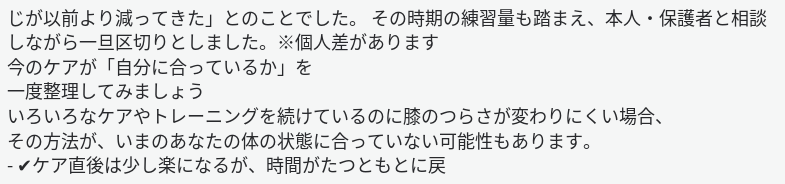じが以前より減ってきた」とのことでした。 その時期の練習量も踏まえ、本人・保護者と相談しながら一旦区切りとしました。※個人差があります
今のケアが「自分に合っているか」を
一度整理してみましょう
いろいろなケアやトレーニングを続けているのに膝のつらさが変わりにくい場合、
その方法が、いまのあなたの体の状態に合っていない可能性もあります。
- ✔ケア直後は少し楽になるが、時間がたつともとに戻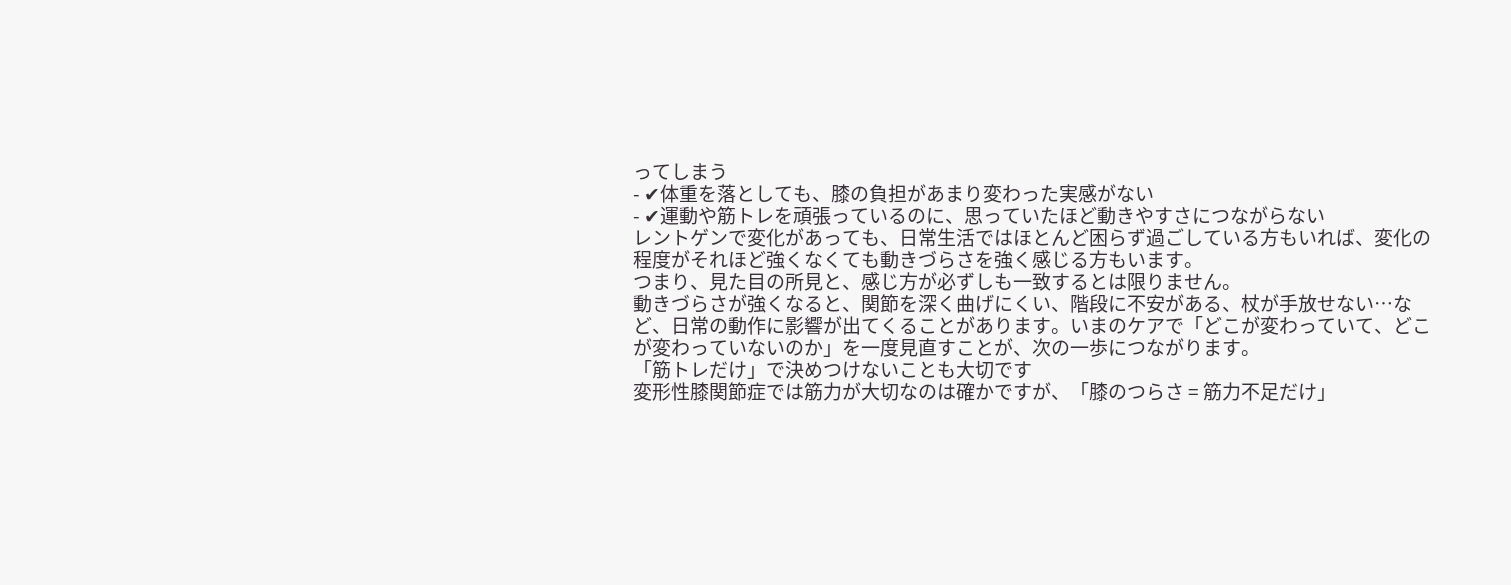ってしまう
- ✔体重を落としても、膝の負担があまり変わった実感がない
- ✔運動や筋トレを頑張っているのに、思っていたほど動きやすさにつながらない
レントゲンで変化があっても、日常生活ではほとんど困らず過ごしている方もいれば、変化の程度がそれほど強くなくても動きづらさを強く感じる方もいます。
つまり、見た目の所見と、感じ方が必ずしも一致するとは限りません。
動きづらさが強くなると、関節を深く曲げにくい、階段に不安がある、杖が手放せない…など、日常の動作に影響が出てくることがあります。いまのケアで「どこが変わっていて、どこが変わっていないのか」を一度見直すことが、次の一歩につながります。
「筋トレだけ」で決めつけないことも大切です
変形性膝関節症では筋力が大切なのは確かですが、「膝のつらさ = 筋力不足だけ」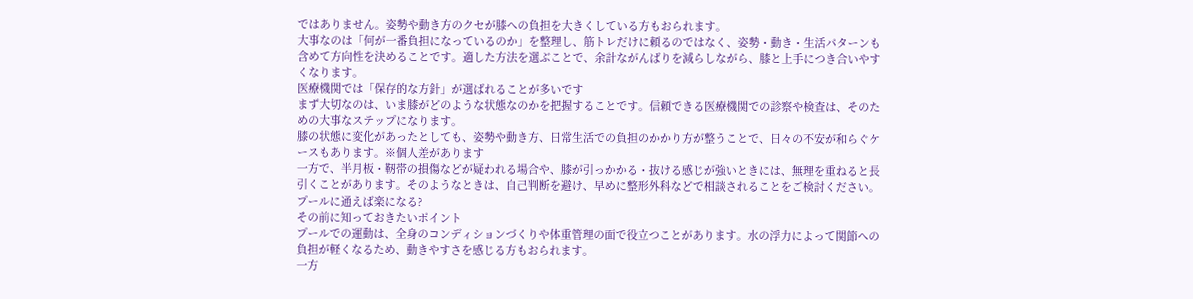ではありません。姿勢や動き方のクセが膝への負担を大きくしている方もおられます。
大事なのは「何が一番負担になっているのか」を整理し、筋トレだけに頼るのではなく、姿勢・動き・生活パターンも含めて方向性を決めることです。適した方法を選ぶことで、余計ながんばりを減らしながら、膝と上手につき合いやすくなります。
医療機関では「保存的な方針」が選ばれることが多いです
まず大切なのは、いま膝がどのような状態なのかを把握することです。信頼できる医療機関での診察や検査は、そのための大事なステップになります。
膝の状態に変化があったとしても、姿勢や動き方、日常生活での負担のかかり方が整うことで、日々の不安が和らぐケースもあります。※個人差があります
一方で、半月板・靭帯の損傷などが疑われる場合や、膝が引っかかる・抜ける感じが強いときには、無理を重ねると長引くことがあります。そのようなときは、自己判断を避け、早めに整形外科などで相談されることをご検討ください。
プールに通えば楽になる?
その前に知っておきたいポイント
プールでの運動は、全身のコンディションづくりや体重管理の面で役立つことがあります。水の浮力によって関節への負担が軽くなるため、動きやすさを感じる方もおられます。
一方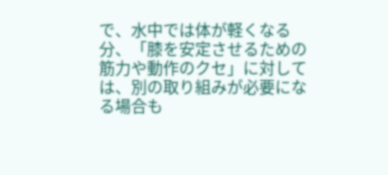で、水中では体が軽くなる分、「膝を安定させるための筋力や動作のクセ」に対しては、別の取り組みが必要になる場合も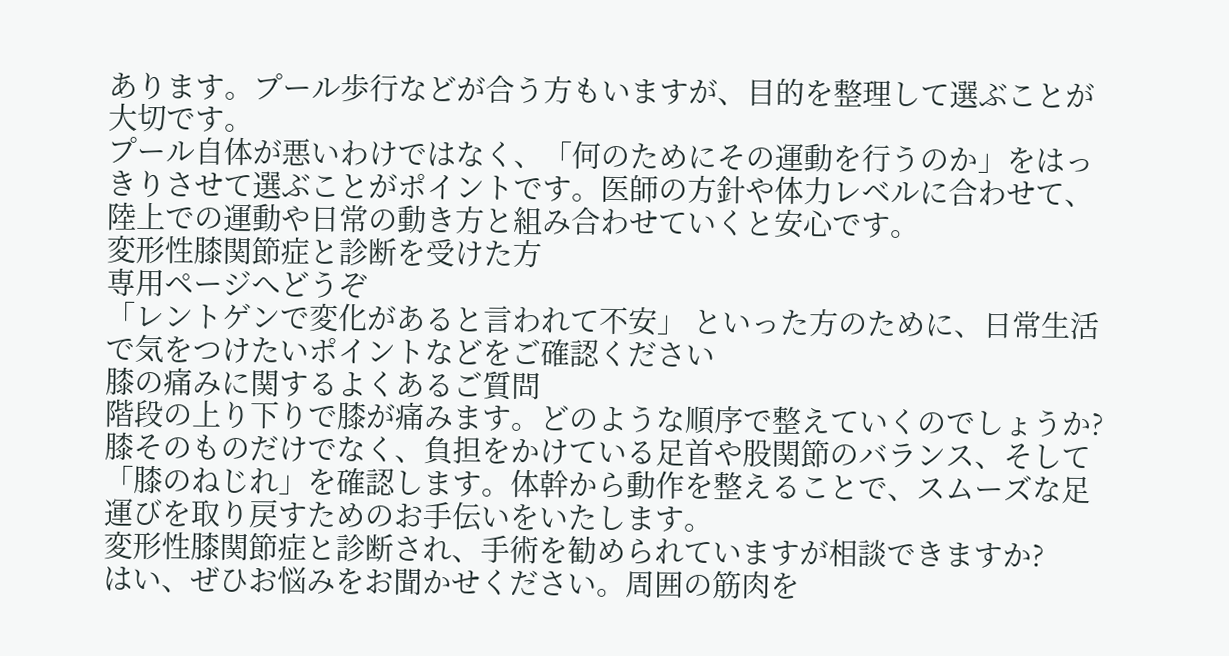あります。プール歩行などが合う方もいますが、目的を整理して選ぶことが大切です。
プール自体が悪いわけではなく、「何のためにその運動を行うのか」をはっきりさせて選ぶことがポイントです。医師の方針や体力レベルに合わせて、陸上での運動や日常の動き方と組み合わせていくと安心です。
変形性膝関節症と診断を受けた方
専用ページへどうぞ
「レントゲンで変化があると言われて不安」 といった方のために、日常生活で気をつけたいポイントなどをご確認ください
膝の痛みに関するよくあるご質問
階段の上り下りで膝が痛みます。どのような順序で整えていくのでしょうか?
膝そのものだけでなく、負担をかけている足首や股関節のバランス、そして「膝のねじれ」を確認します。体幹から動作を整えることで、スムーズな足運びを取り戻すためのお手伝いをいたします。
変形性膝関節症と診断され、手術を勧められていますが相談できますか?
はい、ぜひお悩みをお聞かせください。周囲の筋肉を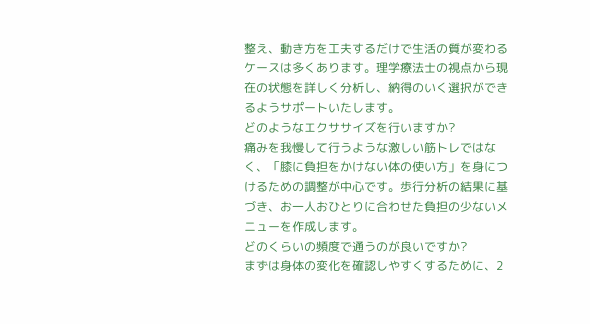整え、動き方を工夫するだけで生活の質が変わるケースは多くあります。理学療法士の視点から現在の状態を詳しく分析し、納得のいく選択ができるようサポートいたします。
どのようなエクササイズを行いますか?
痛みを我慢して行うような激しい筋トレではなく、「膝に負担をかけない体の使い方」を身につけるための調整が中心です。歩行分析の結果に基づき、お一人おひとりに合わせた負担の少ないメニューを作成します。
どのくらいの頻度で通うのが良いですか?
まずは身体の変化を確認しやすくするために、2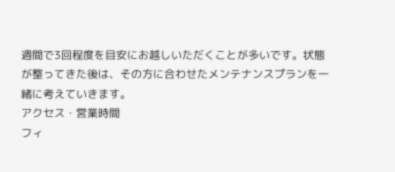週間で3回程度を目安にお越しいただくことが多いです。状態が整ってきた後は、その方に合わせたメンテナンスプランを一緒に考えていきます。
アクセス・営業時間
フィ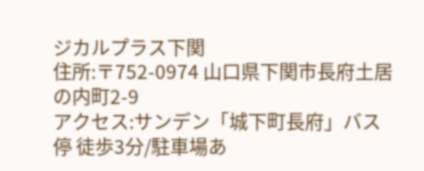ジカルプラス下関
住所:〒752-0974 山口県下関市長府土居の内町2-9
アクセス:サンデン「城下町長府」バス停 徒歩3分/駐車場あ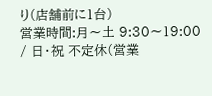り(店舗前に1台)
営業時間:月〜土 9:30〜19:00 / 日・祝 不定休(営業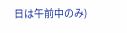日は午前中のみ)